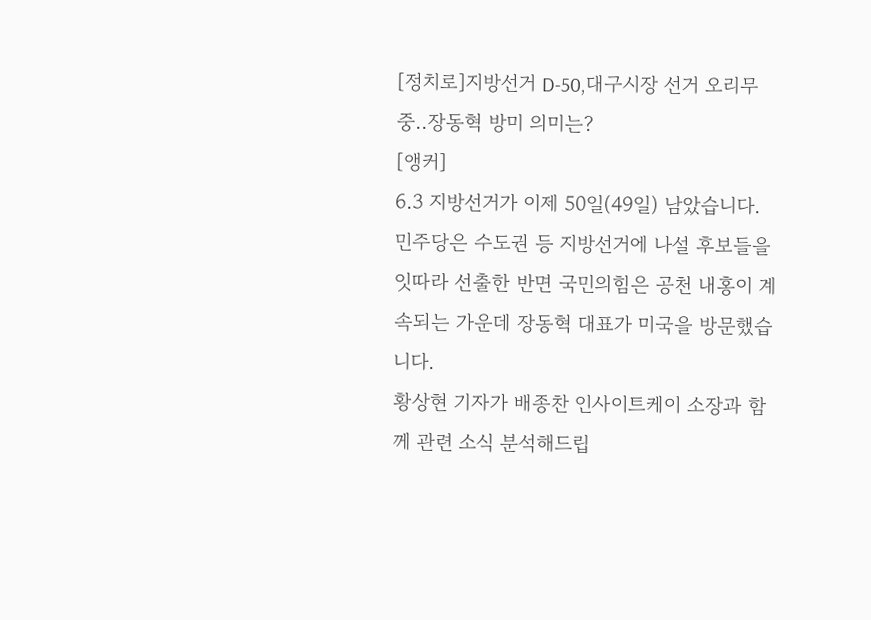[정치로]지방선거 D-50,대구시장 선거 오리무중..장동혁 방미 의미는?
[앵커]
6.3 지방선거가 이제 50일(49일) 남았습니다.
민주당은 수도권 등 지방선거에 나설 후보들을 잇따라 선출한 반면 국민의힘은 공천 내홍이 계속되는 가운데 장동혁 대표가 미국을 방문했습니다.
황상현 기자가 배종찬 인사이트케이 소장과 함께 관련 소식 분석해드립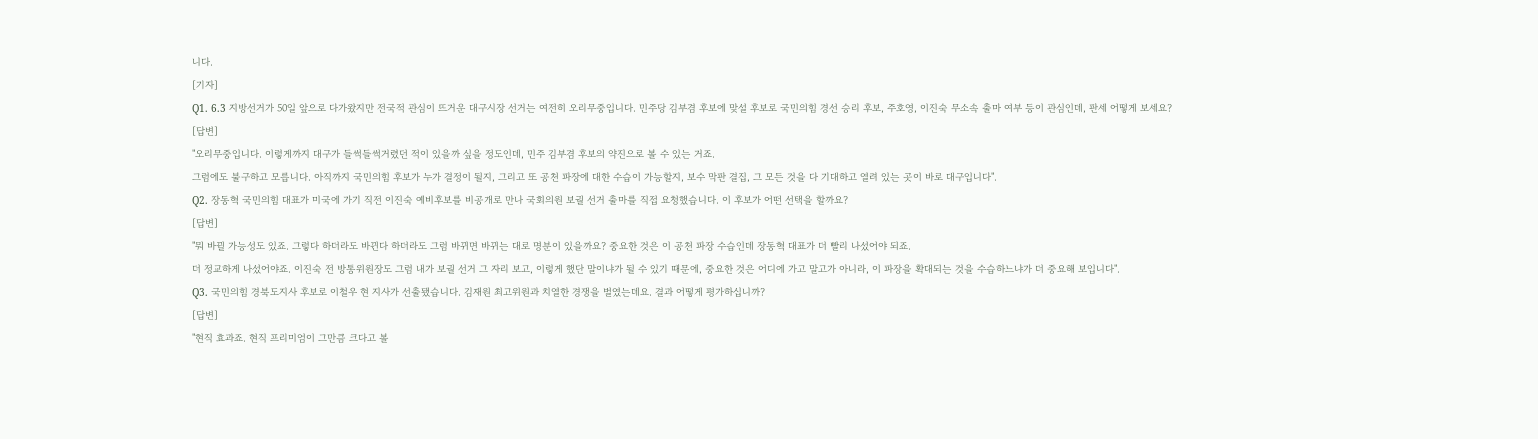니다.
[기자]
Q1. 6.3 지방선거가 50일 앞으로 다가왔지만 전국적 관심이 뜨거운 대구시장 선거는 여전히 오리무중입니다. 민주당 김부겸 후보에 맞설 후보로 국민의힘 경선 승리 후보, 주호영, 이진숙 무소속 출마 여부 등이 관심인데, 판세 어떻게 보세요?
[답변]
"오리무중입니다. 이렇게까지 대구가 들썩들썩거렸던 적이 있을까 싶을 정도인데, 민주 김부겸 후보의 약진으로 볼 수 있는 거죠.
그럼에도 불구하고 모릅니다. 아직까지 국민의힘 후보가 누가 결정이 될지, 그리고 또 공천 파장에 대한 수습이 가능할지, 보수 막판 결집, 그 모든 것을 다 기대하고 열려 있는 곳이 바로 대구입니다".
Q2. 장동혁 국민의힘 대표가 미국에 가기 직전 이진숙 예비후보를 비공개로 만나 국회의원 보궐 선거 출마를 직접 요청했습니다. 이 후보가 어떤 선택을 할까요?
[답변]
"뭐 바뀔 가능성도 있죠. 그렇다 하더라도 바뀐다 하더라도 그럼 바뀌면 바뀌는 대로 명분이 있을까요? 중요한 것은 이 공천 파장 수습인데 장동혁 대표가 더 빨리 나섰어야 되죠.
더 정교하게 나섰어야죠. 이진숙 전 방통위원장도 그럼 내가 보궐 선거 그 자리 보고, 이렇게 했단 말이냐가 될 수 있기 때문에, 중요한 것은 어디에 가고 말고가 아니라, 이 파장을 확대되는 것을 수습하느냐가 더 중요해 보입니다".
Q3. 국민의힘 경북도지사 후보로 이철우 현 지사가 선출됐습니다. 김재원 최고위원과 치열한 경쟁을 벌였는데요. 결과 어떻게 평가하십니까?
[답변]
"현직 효과죠. 현직 프리미엄이 그만큼 크다고 볼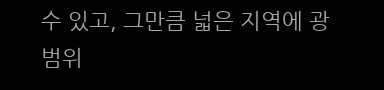수 있고, 그만큼 넓은 지역에 광범위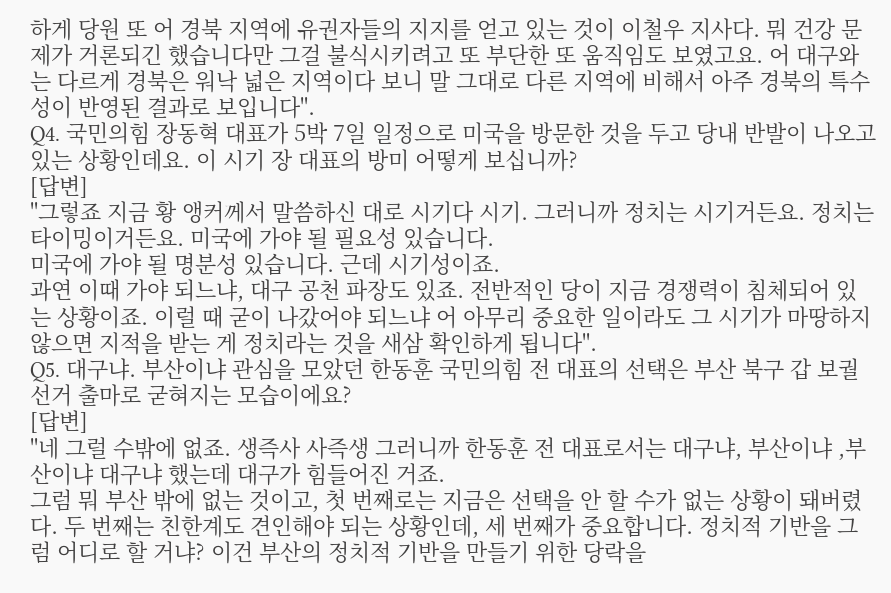하게 당원 또 어 경북 지역에 유권자들의 지지를 얻고 있는 것이 이철우 지사다. 뭐 건강 문제가 거론되긴 했습니다만 그걸 불식시키려고 또 부단한 또 움직임도 보였고요. 어 대구와는 다르게 경북은 워낙 넓은 지역이다 보니 말 그대로 다른 지역에 비해서 아주 경북의 특수성이 반영된 결과로 보입니다".
Q4. 국민의힘 장동혁 대표가 5박 7일 일정으로 미국을 방문한 것을 두고 당내 반발이 나오고 있는 상황인데요. 이 시기 장 대표의 방미 어떻게 보십니까?
[답변]
"그렇죠 지금 황 앵커께서 말씀하신 대로 시기다 시기. 그러니까 정치는 시기거든요. 정치는 타이밍이거든요. 미국에 가야 될 필요성 있습니다.
미국에 가야 될 명분성 있습니다. 근데 시기성이죠.
과연 이때 가야 되느냐, 대구 공천 파장도 있죠. 전반적인 당이 지금 경쟁력이 침체되어 있는 상황이죠. 이럴 때 굳이 나갔어야 되느냐 어 아무리 중요한 일이라도 그 시기가 마땅하지 않으면 지적을 받는 게 정치라는 것을 새삼 확인하게 됩니다".
Q5. 대구냐. 부산이냐 관심을 모았던 한동훈 국민의힘 전 대표의 선택은 부산 북구 갑 보궐선거 출마로 굳혀지는 모습이에요?
[답변]
"네 그럴 수밖에 없죠. 생즉사 사즉생 그러니까 한동훈 전 대표로서는 대구냐, 부산이냐 ,부산이냐 대구냐 했는데 대구가 힘들어진 거죠.
그럼 뭐 부산 밖에 없는 것이고, 첫 번째로는 지금은 선택을 안 할 수가 없는 상황이 돼버렸다. 두 번째는 친한계도 견인해야 되는 상황인데, 세 번째가 중요합니다. 정치적 기반을 그럼 어디로 할 거냐? 이건 부산의 정치적 기반을 만들기 위한 당락을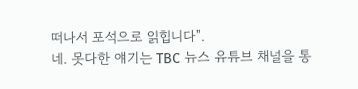떠나서 포석으로 읽힙니다".
네. 못다한 얘기는 TBC 뉴스 유튜브 채널을 통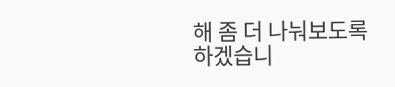해 좀 더 나눠보도록 하겠습니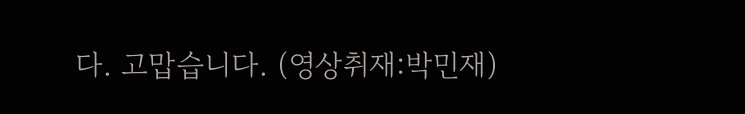다. 고맙습니다. (영상취재:박민재)